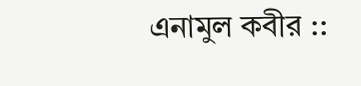এনামুল কবীর ::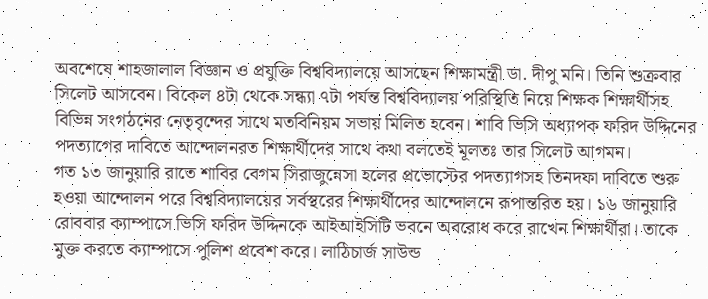অবশেষে শাহজালাল বিজ্ঞান ও প্রযুক্তি বিশ্ববিদ্যালয়ে আসছেন শিক্ষামন্ত্রী ডা. দীপু মনি। তিনি শুক্রবার সিলেট আসবেন। বিকেল ৪টা থেকে সন্ধ্যা ৭টা পর্যন্ত বিশ্ববিদ্যালয় পরিস্থিতি নিয়ে শিক্ষক শিক্ষার্থীসহ বিভিন্ন সংগঠনের নেতৃবৃন্দের সাথে মতবিনিয়ম সভায় মিলিত হবেন। শাবি ভিসি অধ্যাপক ফরিদ উদ্দিনের পদত্যাগের দাবিতে আন্দোলনরত শিক্ষার্থীদের সাথে কথা বলতেই মূলতঃ তার সিলেট আগমন।
গত ১৩ জানুয়ারি রাতে শাবির বেগম সিরাজুন্নেসা হলের প্রভোস্টের পদত্যাগসহ তিনদফা দাবিতে শুরু হওয়া আন্দোলন পরে বিশ্ববিদ্যালয়ের সর্বস্থরের শিক্ষার্থীদের আন্দোলনে রূপান্তরিত হয়। ১৬ জানুয়ারি রোববার ক্যাম্পাসে ভিসি ফরিদ উদ্দিনকে আইআইসিটি ভবনে অবরোধ করে রাখেন শিক্ষার্থীরা। তাকে মুক্ত করতে ক্যাম্পাসে পুলিশ প্রবেশ করে। লাঠিচার্জ সাউন্ড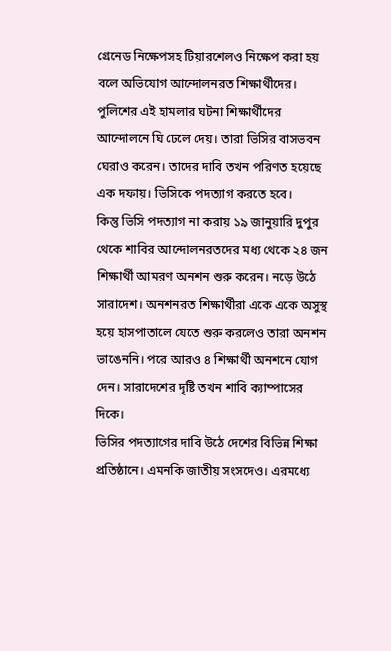গ্রেনেড নিক্ষেপসহ টিয়ারশেলও নিক্ষেপ করা হয় বলে অভিযোগ আন্দোলনরত শিক্ষার্থীদের।
পুলিশের এই হামলার ঘটনা শিক্ষার্থীদের আন্দোলনে ঘি ঢেলে দেয়। তারা ভিসির বাসভবন ঘেরাও করেন। তাদের দাবি তখন পরিণত হয়েছে এক দফায়। ভিসিকে পদত্যাগ করতে হবে।
কিন্তু ভিসি পদত্যাগ না করায় ১৯ জানুয়ারি দুপুর থেকে শাবির আন্দোলনরতদের মধ্য থেকে ২৪ জন শিক্ষার্থী আমরণ অনশন শুরু করেন। নড়ে উঠে সারাদেশ। অনশনরত শিক্ষার্থীরা একে একে অসুস্থ হয়ে হাসপাতালে যেতে শুরু করলেও তারা অনশন ভাঙেননি। পরে আরও ৪ শিক্ষার্থী অনশনে যোগ দেন। সারাদেশের দৃষ্টি তখন শাবি ক্যাম্পাসের দিকে।
ভিসির পদত্যাগের দাবি উঠে দেশের বিভিন্ন শিক্ষা প্রতিষ্ঠানে। এমনকি জাতীয় সংসদেও। এরমধ্যে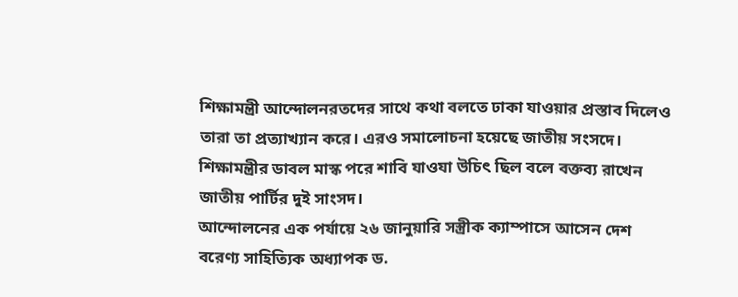শিক্ষামন্ত্রী আন্দোলনরতদের সাথে কথা বলতে ঢাকা যাওয়ার প্রস্তাব দিলেও তারা তা প্রত্যাখ্যান করে। এরও সমালোচনা হয়েছে জাতীয় সংসদে। শিক্ষামন্ত্রীর ডাবল মাস্ক পরে শাবি যাওযা উচিৎ ছিল বলে বক্তব্য রাখেন জাতীয় পার্টির দুই সাংসদ।
আন্দোলনের এক পর্যায়ে ২৬ জানুয়ারি সস্ত্রীক ক্যাম্পাসে আসেন দেশ বরেণ্য সাহিত্যিক অধ্যাপক ড.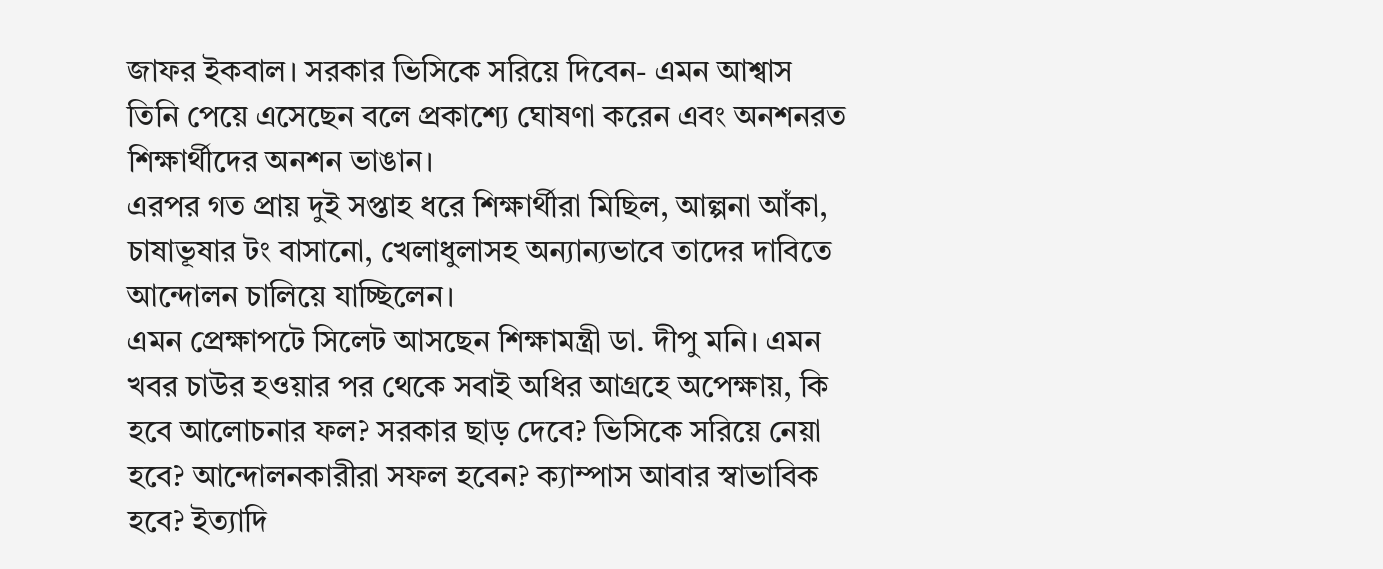জাফর ইকবাল। সরকার ভিসিকে সরিয়ে দিবেন- এমন আশ্বাস তিনি পেয়ে এসেছেন বলে প্রকাশ্যে ঘোষণা করেন এবং অনশনরত শিক্ষার্থীদের অনশন ভাঙান।
এরপর গত প্রায় দুই সপ্তাহ ধরে শিক্ষার্থীরা মিছিল, আল্পনা আঁকা, চাষাভূষার টং বাসানো, খেলাধুলাসহ অন্যান্যভাবে তাদের দাবিতে আন্দোলন চালিয়ে যাচ্ছিলেন।
এমন প্রেক্ষাপটে সিলেট আসছেন শিক্ষামন্ত্রী ডা. দীপু মনি। এমন খবর চাউর হওয়ার পর থেকে সবাই অধির আগ্রহে অপেক্ষায়, কি হবে আলোচনার ফল? সরকার ছাড় দেবে? ভিসিকে সরিয়ে নেয়া হবে? আন্দোলনকারীরা সফল হবেন? ক্যাম্পাস আবার স্বাভাবিক হবে? ইত্যাদি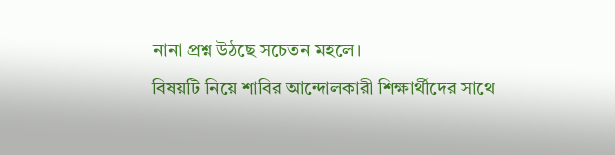নানা প্রশ্ন উঠছে সচেতন মহলে।
বিষয়টি নিয়ে শাবির আন্দোলকারী শিক্ষার্থীদের সাথে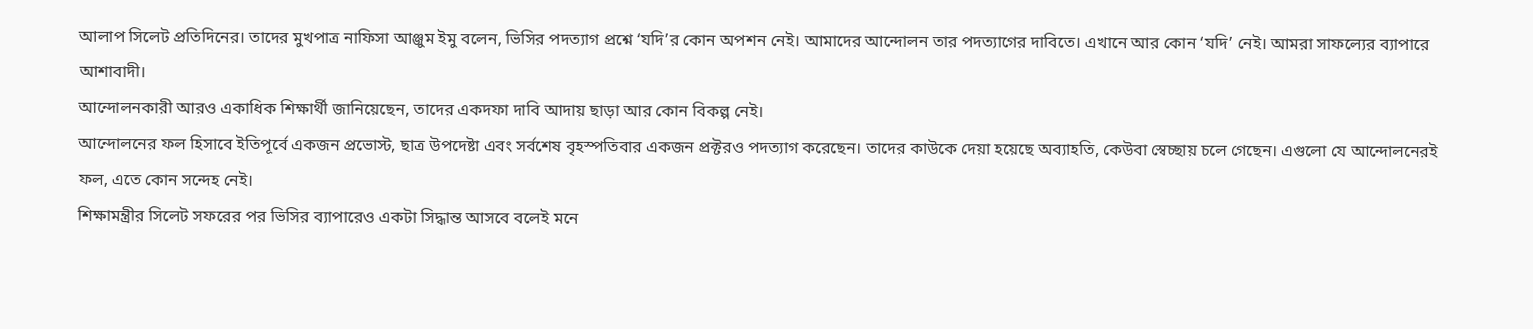আলাপ সিলেট প্রতিদিনের। তাদের মুখপাত্র নাফিসা আঞ্জুম ইমু বলেন, ভিসির পদত্যাগ প্রশ্নে ‘যদি’র কোন অপশন নেই। আমাদের আন্দোলন তার পদত্যাগের দাবিতে। এখানে আর কোন ‘যদি’ নেই। আমরা সাফল্যের ব্যাপারে আশাবাদী।
আন্দোলনকারী আরও একাধিক শিক্ষার্থী জানিয়েছেন, তাদের একদফা দাবি আদায় ছাড়া আর কোন বিকল্প নেই।
আন্দোলনের ফল হিসাবে ইতিপূর্বে একজন প্রভোস্ট, ছাত্র উপদেষ্টা এবং সর্বশেষ বৃহস্পতিবার একজন প্রক্টরও পদত্যাগ করেছেন। তাদের কাউকে দেয়া হয়েছে অব্যাহতি, কেউবা স্বেচ্ছায় চলে গেছেন। এগুলো যে আন্দোলনেরই ফল, এতে কোন সন্দেহ নেই।
শিক্ষামন্ত্রীর সিলেট সফরের পর ভিসির ব্যাপারেও একটা সিদ্ধান্ত আসবে বলেই মনে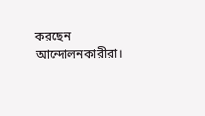করছেন আন্দোলনকারীরা।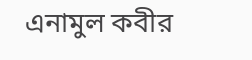এনামুল কবীর